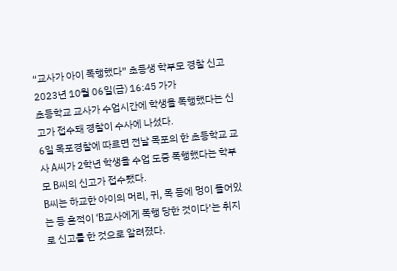“교사가 아이 폭행했다” 초등생 학부모 경찰 신고
2023년 10월 06일(금) 16:45 가가
초등학교 교사가 수업시간에 학생을 폭행했다는 신고가 접수돼 경찰이 수사에 나섰다.
6일 목포경찰에 따르면 전날 목포의 한 초등학교 교사 A씨가 2학년 학생을 수업 도중 폭행했다는 학부모 B씨의 신고가 접수됐다.
B씨는 하교한 아이의 머리, 귀, 목 등에 멍이 들어있는 등 흔적이 ‘B교사에게 폭행 당한 것이다’는 취지로 신고를 한 것으로 알려졌다.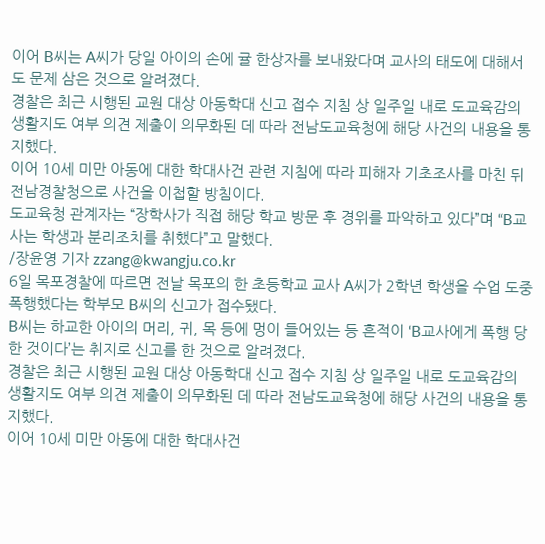이어 B씨는 A씨가 당일 아이의 손에 귤 한상자를 보내왔다며 교사의 태도에 대해서도 문제 삼은 것으로 알려졌다.
경찰은 최근 시행된 교원 대상 아동학대 신고 접수 지침 상 일주일 내로 도교육감의 생활지도 여부 의견 제출이 의무화된 데 따라 전남도교육청에 해당 사건의 내용을 통지했다.
이어 10세 미만 아동에 대한 학대사건 관련 지침에 따라 피해자 기초조사를 마친 뒤 전남경찰청으로 사건을 이첩할 방침이다.
도교육청 관계자는 “장학사가 직접 해당 학교 방문 후 경위를 파악하고 있다”며 “B교사는 학생과 분리조치를 취했다”고 말했다.
/장윤영 기자 zzang@kwangju.co.kr
6일 목포경찰에 따르면 전날 목포의 한 초등학교 교사 A씨가 2학년 학생을 수업 도중 폭행했다는 학부모 B씨의 신고가 접수됐다.
B씨는 하교한 아이의 머리, 귀, 목 등에 멍이 들어있는 등 흔적이 ‘B교사에게 폭행 당한 것이다’는 취지로 신고를 한 것으로 알려졌다.
경찰은 최근 시행된 교원 대상 아동학대 신고 접수 지침 상 일주일 내로 도교육감의 생활지도 여부 의견 제출이 의무화된 데 따라 전남도교육청에 해당 사건의 내용을 통지했다.
이어 10세 미만 아동에 대한 학대사건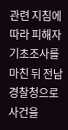관련 지침에 따라 피해자 기초조사를 마친 뒤 전남경찰청으로 사건을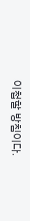이첩할 방침이다.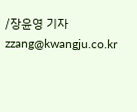/장윤영 기자 zzang@kwangju.co.kr